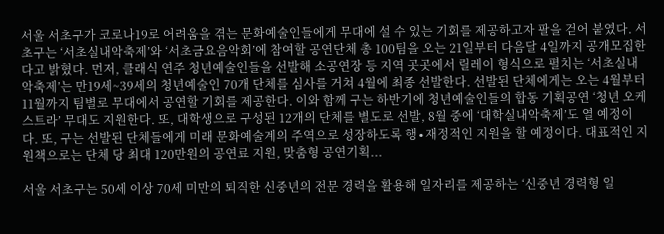서울 서초구가 코로나19로 어려움을 겪는 문화예술인들에게 무대에 설 수 있는 기회를 제공하고자 팔을 걷어 붙였다. 서초구는 ‘서초실내악축제’와 ‘서초금요음악회’에 참여할 공연단체 총 100팀을 오는 21일부터 다음달 4일까지 공개모집한다고 밝혔다. 먼저, 클래식 연주 청년예술인들을 선발해 소공연장 등 지역 곳곳에서 릴레이 형식으로 펼치는 ‘서초실내악축제’는 만19세~39세의 청년예술인 70개 단체를 심사를 거쳐 4월에 최종 선발한다. 선발된 단체에게는 오는 4월부터 11월까지 팀별로 무대에서 공연할 기회를 제공한다. 이와 함께 구는 하반기에 청년예술인들의 합동 기획공연 ‘청년 오케스트라’ 무대도 지원한다. 또, 대학생으로 구성된 12개의 단체를 별도로 선발, 8월 중에 ‘대학실내악축제’도 열 예정이다. 또, 구는 선발된 단체들에게 미래 문화예술계의 주역으로 성장하도록 행∙재정적인 지원을 할 예정이다. 대표적인 지원책으로는 단체 당 최대 120만원의 공연료 지원, 맞춤형 공연기획...

서울 서초구는 50세 이상 70세 미만의 퇴직한 신중년의 전문 경력을 활용해 일자리를 제공하는 ‘신중년 경력형 일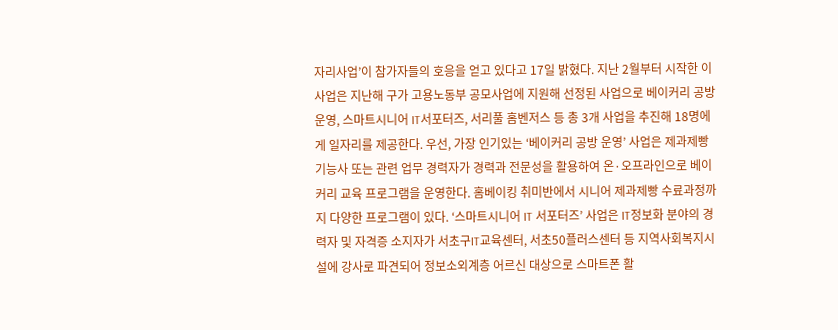자리사업’이 참가자들의 호응을 얻고 있다고 17일 밝혔다. 지난 2월부터 시작한 이 사업은 지난해 구가 고용노동부 공모사업에 지원해 선정된 사업으로 베이커리 공방 운영, 스마트시니어 IT서포터즈, 서리풀 홈벤저스 등 총 3개 사업을 추진해 18명에게 일자리를 제공한다. 우선, 가장 인기있는 ‘베이커리 공방 운영’ 사업은 제과제빵 기능사 또는 관련 업무 경력자가 경력과 전문성을 활용하여 온·오프라인으로 베이커리 교육 프로그램을 운영한다. 홈베이킹 취미반에서 시니어 제과제빵 수료과정까지 다양한 프로그램이 있다. ‘스마트시니어 IT 서포터즈’ 사업은 IT정보화 분야의 경력자 및 자격증 소지자가 서초구IT교육센터, 서초50플러스센터 등 지역사회복지시설에 강사로 파견되어 정보소외계층 어르신 대상으로 스마트폰 활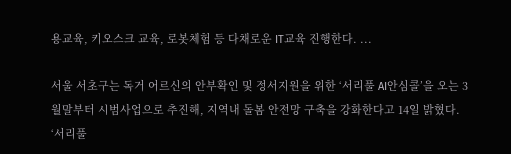용교육, 키오스크 교육, 로봇체험 등 다채로운 IT교육 진행한다. ...

서울 서초구는 독거 어르신의 안부확인 및 정서지원을 위한 ‘서리풀 AI안심콜’을 오는 3월말부터 시범사업으로 추진해, 지역내 돌봄 안전망 구축을 강화한다고 14일 밝혔다. ‘서리풀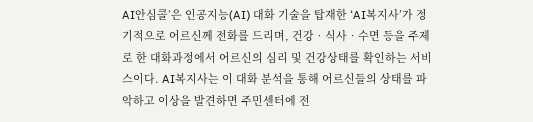AI안심콜’은 인공지능(AI) 대화 기술을 탑재한 ‘AI복지사’가 정기적으로 어르신께 전화를 드리며, 건강‧식사‧수면 등을 주제로 한 대화과정에서 어르신의 심리 및 건강상태를 확인하는 서비스이다. AI복지사는 이 대화 분석을 통해 어르신들의 상태를 파악하고 이상을 발견하면 주민센터에 전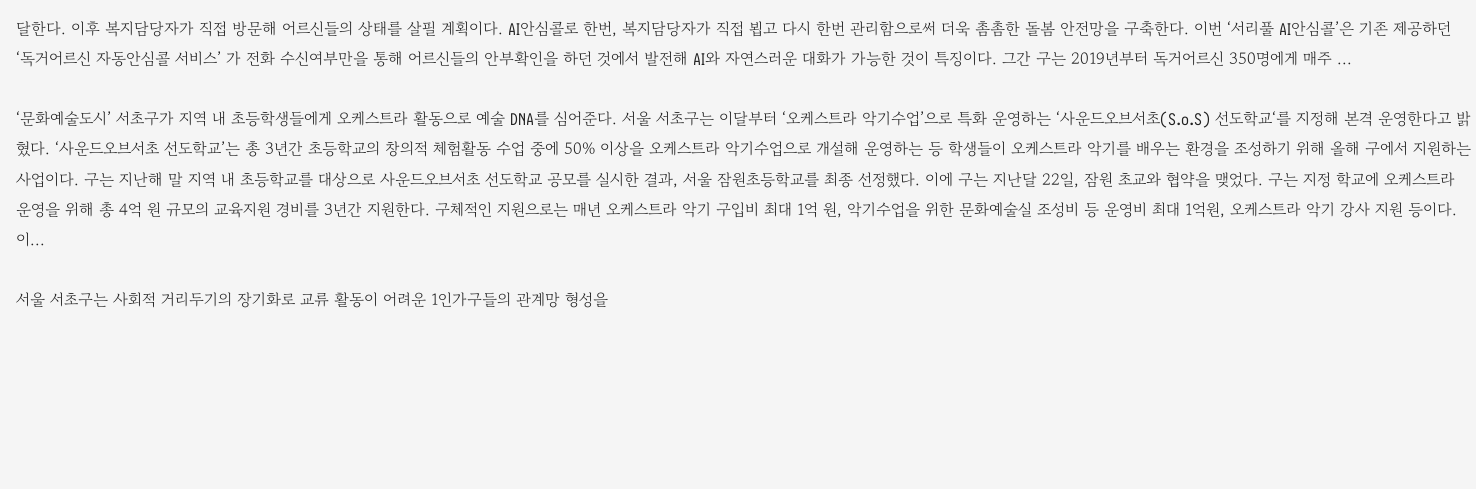달한다. 이후 복지담당자가 직접 방문해 어르신들의 상태를 살필 계획이다. AI안심콜로 한번, 복지담당자가 직접 뵙고 다시 한번 관리함으로써 더욱 촘촘한 돌봄 안전망을 구축한다. 이번 ‘서리풀 AI안심콜’은 기존 제공하던 ‘독거어르신 자동안심콜 서비스’ 가 전화 수신여부만을 통해 어르신들의 안부확인을 하던 것에서 발전해 AI와 자연스러운 대화가 가능한 것이 특징이다. 그간 구는 2019년부터 독거어르신 350명에게 매주 ...

‘문화예술도시’ 서초구가 지역 내 초등학생들에게 오케스트라 활동으로 예술 DNA를 심어준다. 서울 서초구는 이달부터 ‘오케스트라 악기수업’으로 특화 운영하는 ‘사운드오브서초(S.o.S) 선도학교‘를 지정해 본격 운영한다고 밝혔다. ‘사운드오브서초 선도학교’는 총 3년간 초등학교의 창의적 체험활동 수업 중에 50% 이상을 오케스트라 악기수업으로 개설해 운영하는 등 학생들이 오케스트라 악기를 배우는 환경을 조성하기 위해 올해 구에서 지원하는 사업이다. 구는 지난해 말 지역 내 초등학교를 대상으로 사운드오브서초 선도학교 공모를 실시한 결과, 서울 잠원초등학교를 최종 선정했다. 이에 구는 지난달 22일, 잠원 초교와 협약을 맺었다. 구는 지정 학교에 오케스트라 운영을 위해 총 4억 원 규모의 교육지원 경비를 3년간 지원한다. 구체적인 지원으로는 매년 오케스트라 악기 구입비 최대 1억 원, 악기수업을 위한 문화예술실 조성비 등 운영비 최대 1억원, 오케스트라 악기 강사 지원 등이다. 이...

서울 서초구는 사회적 거리두기의 장기화로 교류 활동이 어려운 1인가구들의 관계망 형성을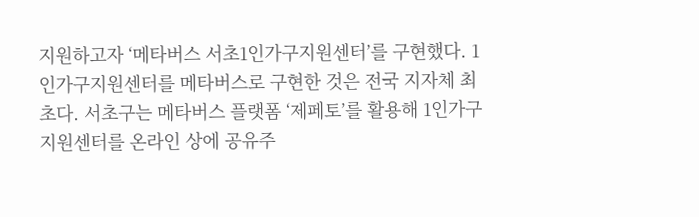지원하고자 ‘메타버스 서초1인가구지원센터’를 구현했다. 1인가구지원센터를 메타버스로 구현한 것은 전국 지자체 최초다. 서초구는 메타버스 플랫폼 ‘제페토’를 활용해 1인가구지원센터를 온라인 상에 공유주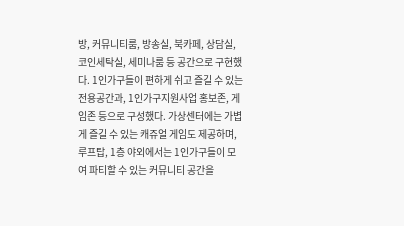방, 커뮤니티룸, 방송실, 북카페, 상담실, 코인세탁실, 세미나룸 등 공간으로 구현했다. 1인가구들이 편하게 쉬고 즐길 수 있는 전용공간과, 1인가구지원사업 홍보존, 게임존 등으로 구성했다. 가상센터에는 가볍게 즐길 수 있는 캐쥬얼 게임도 제공하며, 루프탑, 1층 야외에서는 1인가구들이 모여 파티할 수 있는 커뮤니티 공간을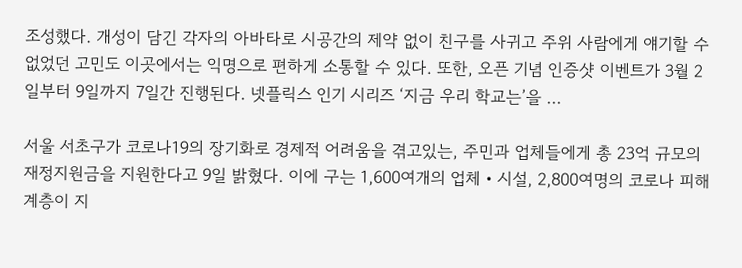조성했다. 개성이 담긴 각자의 아바타로 시공간의 제약 없이 친구를 사귀고 주위 사람에게 얘기할 수 없었던 고민도 이곳에서는 익명으로 편하게 소통할 수 있다. 또한, 오픈 기념 인증샷 이벤트가 3월 2일부터 9일까지 7일간 진행된다. 넷플릭스 인기 시리즈 ‘지금 우리 학교는’을 ...

서울 서초구가 코로나19의 장기화로 경제적 어려움을 겪고있는, 주민과 업체들에게 총 23억 규모의 재정지원금을 지원한다고 9일 밝혔다. 이에 구는 1,600여개의 업체‧시설, 2,800여명의 코로나 피해계층이 지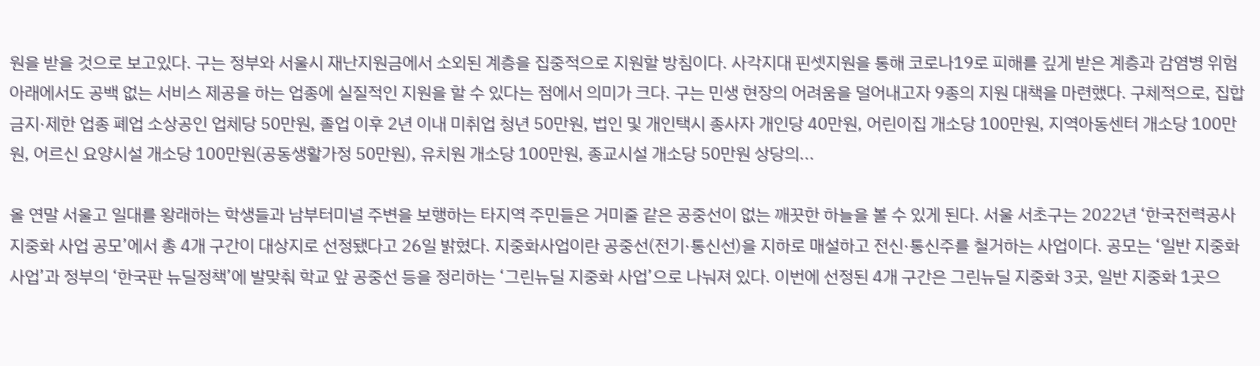원을 받을 것으로 보고있다. 구는 정부와 서울시 재난지원금에서 소외된 계층을 집중적으로 지원할 방침이다. 사각지대 핀셋지원을 통해 코로나19로 피해를 깊게 받은 계층과 감염병 위험 아래에서도 공백 없는 서비스 제공을 하는 업종에 실질적인 지원을 할 수 있다는 점에서 의미가 크다. 구는 민생 현장의 어려움을 덜어내고자 9종의 지원 대책을 마련했다. 구체적으로, 집합금지·제한 업종 폐업 소상공인 업체당 50만원, 졸업 이후 2년 이내 미취업 청년 50만원, 법인 및 개인택시 종사자 개인당 40만원, 어린이집 개소당 100만원, 지역아동센터 개소당 100만원, 어르신 요양시설 개소당 100만원(공동생활가정 50만원), 유치원 개소당 100만원, 종교시설 개소당 50만원 상당의...

올 연말 서울고 일대를 왕래하는 학생들과 남부터미널 주변을 보행하는 타지역 주민들은 거미줄 같은 공중선이 없는 깨끗한 하늘을 볼 수 있게 된다. 서울 서초구는 2022년 ‘한국전력공사 지중화 사업 공모’에서 총 4개 구간이 대상지로 선정됐다고 26일 밝혔다. 지중화사업이란 공중선(전기·통신선)을 지하로 매설하고 전신·통신주를 철거하는 사업이다. 공모는 ‘일반 지중화 사업’과 정부의 ‘한국판 뉴딜정책’에 발맞춰 학교 앞 공중선 등을 정리하는 ‘그린뉴딜 지중화 사업’으로 나눠져 있다. 이번에 선정된 4개 구간은 그린뉴딜 지중화 3곳, 일반 지중화 1곳으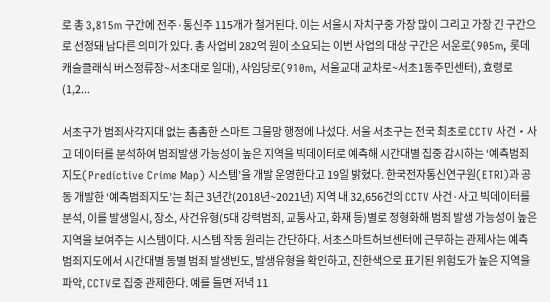로 총 3,815m 구간에 전주·통신주 115개가 철거된다. 이는 서울시 자치구중 가장 많이 그리고 가장 긴 구간으로 선정돼 남다른 의미가 있다. 총 사업비 282억 원이 소요되는 이번 사업의 대상 구간은 서운로(905m, 롯데캐슬클래식 버스정류장~서초대로 일대), 사임당로(910m, 서울교대 교차로~서초1동주민센터), 효령로(1,2...

서초구가 범죄사각지대 없는 촘촘한 스마트 그물망 행정에 나섰다. 서울 서초구는 전국 최초로 CCTV 사건‧사고 데이터를 분석하여 범죄발생 가능성이 높은 지역을 빅데이터로 예측해 시간대별 집중 감시하는 ‘예측범죄지도(Predictive Crime Map) 시스템’을 개발 운영한다고 19일 밝혔다. 한국전자통신연구원(ETRI)과 공동 개발한 ‘예측범죄지도’는 최근 3년간(2018년~2021년) 지역 내 32,656건의 CCTV 사건·사고 빅데이터를 분석, 이를 발생일시, 장소, 사건유형(5대 강력범죄, 교통사고, 화재 등)별로 정형화해 범죄 발생 가능성이 높은 지역을 보여주는 시스템이다. 시스템 작동 원리는 간단하다. 서초스마트허브센터에 근무하는 관제사는 예측범죄지도에서 시간대별 동별 범죄 발생빈도, 발생유형을 확인하고, 진한색으로 표기된 위험도가 높은 지역을 파악, CCTV로 집중 관제한다. 예를 들면 저녁 11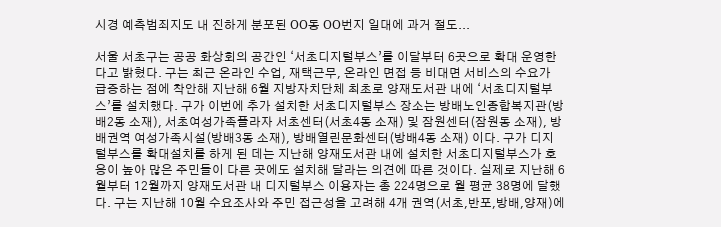시경 예측범죄지도 내 진하게 분포된 OO동 OO번지 일대에 과거 절도...

서울 서초구는 공공 화상회의 공간인 ‘서초디지털부스’를 이달부터 6곳으로 확대 운영한다고 밝혔다. 구는 최근 온라인 수업, 재택근무, 온라인 면접 등 비대면 서비스의 수요가 급증하는 점에 착안해 지난해 6월 지방자치단체 최초로 양재도서관 내에 ‘서초디지털부스’를 설치했다. 구가 이번에 추가 설치한 서초디지털부스 장소는 방배노인종합복지관(방배2동 소재), 서초여성가족플라자 서초센터(서초4동 소재) 및 잠원센터(잠원동 소재), 방배권역 여성가족시설(방배3동 소재), 방배열린문화센터(방배4동 소재) 이다. 구가 디지털부스를 확대설치를 하게 된 데는 지난해 양재도서관 내에 설치한 서초디지털부스가 호응이 높아 많은 주민들이 다른 곳에도 설치해 달라는 의견에 따른 것이다. 실제로 지난해 6월부터 12월까지 양재도서관 내 디지털부스 이용자는 총 224명으로 월 평균 38명에 달했다. 구는 지난해 10월 수요조사와 주민 접근성을 고려해 4개 권역(서초,반포,방배,양재)에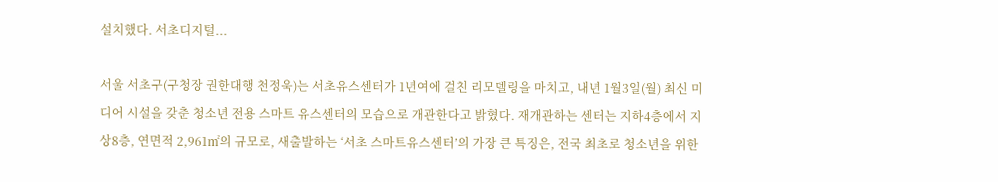설치했다. 서초디지털...

서울 서초구(구청장 권한대행 천정욱)는 서초유스센터가 1년여에 걸친 리모델링을 마치고, 내년 1월3일(월) 최신 미디어 시설을 갖춘 청소년 전용 스마트 유스센터의 모습으로 개관한다고 밝혔다. 재개관하는 센터는 지하4층에서 지상8층, 연면적 2,961㎡의 규모로, 새출발하는 ‘서초 스마트유스센터’의 가장 큰 특징은, 전국 최초로 청소년을 위한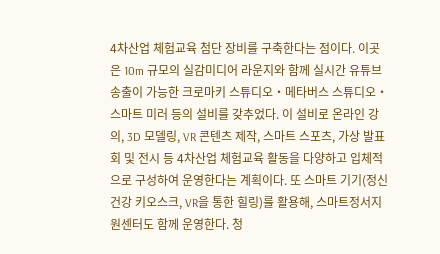4차산업 체험교육 첨단 장비를 구축한다는 점이다. 이곳은 10m 규모의 실감미디어 라운지와 함께 실시간 유튜브 송출이 가능한 크로마키 스튜디오‧메타버스 스튜디오‧스마트 미러 등의 설비를 갖추었다. 이 설비로 온라인 강의, 3D 모델링, VR 콘텐츠 제작, 스마트 스포츠, 가상 발표회 및 전시 등 4차산업 체험교육 활동을 다양하고 입체적으로 구성하여 운영한다는 계획이다. 또 스마트 기기(정신건강 키오스크, VR을 통한 힐링)를 활용해, 스마트정서지원센터도 함께 운영한다. 청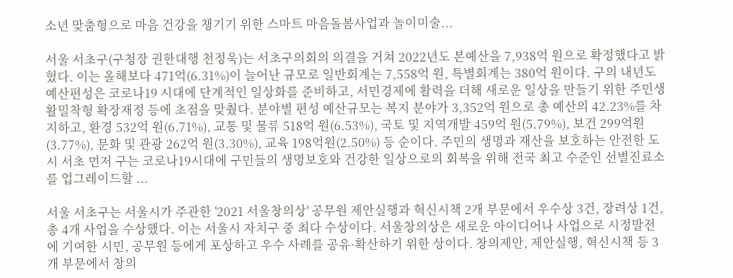소년 맞춤형으로 마음 건강을 챙기기 위한 스마트 마음돌봄사업과 놀이미술...

서울 서초구(구청장 권한대행 천정욱)는 서초구의회의 의결을 거쳐 2022년도 본예산을 7,938억 원으로 확정했다고 밝혔다. 이는 올해보다 471억(6.31%)이 늘어난 규모로 일반회계는 7,558억 원, 특별회계는 380억 원이다. 구의 내년도 예산편성은 코로나19 시대에 단계적인 일상화를 준비하고, 서민경제에 활력을 더해 새로운 일상을 만들기 위한 주민생활밀착형 확장재정 등에 초점을 맞췄다. 분야별 편성 예산규모는 복지 분야가 3,352억 원으로 총 예산의 42.23%를 차지하고, 환경 532억 원(6.71%), 교통 및 물류 518억 원(6.53%), 국토 및 지역개발 459억 원(5.79%), 보건 299억원(3.77%), 문화 및 관광 262억 원(3.30%), 교육 198억원(2.50%) 등 순이다. 주민의 생명과 재산을 보호하는 안전한 도시 서초 먼저 구는 코로나19시대에 구민들의 생명보호와 건강한 일상으로의 회복을 위해 전국 최고 수준인 선별진료소를 업그레이드할 ...

서울 서초구는 서울시가 주관한 '2021 서울창의상' 공무원 제안실행과 혁신시책 2개 부문에서 우수상 3건, 장려상 1건, 총 4개 사업을 수상했다. 이는 서울시 자치구 중 최다 수상이다. 서울창의상은 새로운 아이디어나 사업으로 시정발전에 기여한 시민, 공무원 등에게 포상하고 우수 사례를 공유·확산하기 위한 상이다. 창의제안, 제안실행, 혁신시책 등 3개 부문에서 창의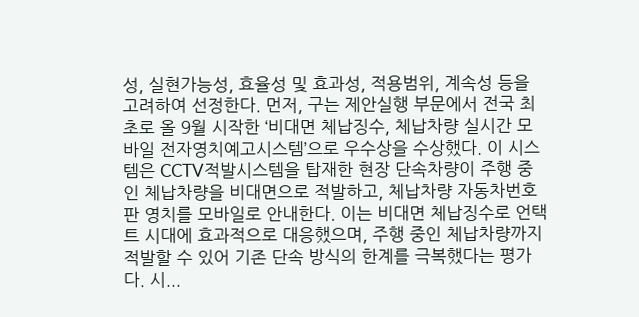성, 실현가능성, 효율성 및 효과성, 적용범위, 계속성 등을 고려하여 선정한다. 먼저, 구는 제안실행 부문에서 전국 최초로 올 9월 시작한 ‘비대면 체납징수, 체납차량 실시간 모바일 전자영치예고시스템’으로 우수상을 수상했다. 이 시스템은 CCTV적발시스템을 탑재한 현장 단속차량이 주행 중인 체납차량을 비대면으로 적발하고, 체납차량 자동차번호판 영치를 모바일로 안내한다. 이는 비대면 체납징수로 언택트 시대에 효과적으로 대응했으며, 주행 중인 체납차량까지 적발할 수 있어 기존 단속 방식의 한계를 극복했다는 평가다. 시...